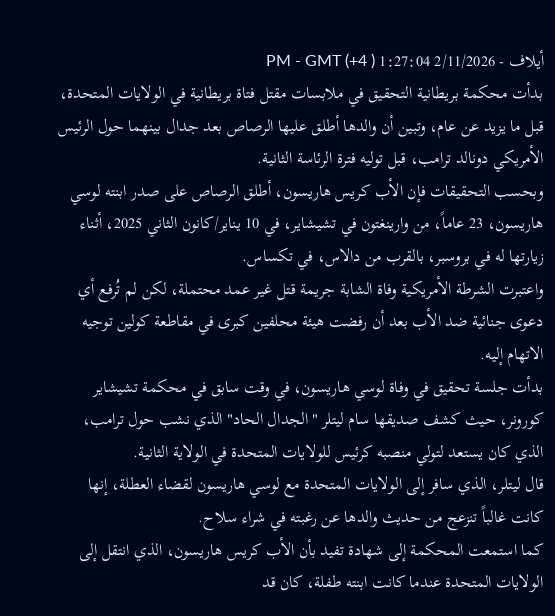أيلاف - 2/11/2026 1:27:04 PM - GMT (+4 )
بدأت محكمة بريطانية التحقيق في ملابسات مقتل فتاة بريطانية في الولايات المتحدة، قبل ما يزيد عن عام، وتبين أن والدها أطلق عليها الرصاص بعد جدال بينهما حول الرئيس الأمريكي دونالد ترامب، قبل توليه فترة الرئاسة الثانية.
وبحسب التحقيقات فإن الأب كريس هاريسون، أطلق الرصاص على صدر ابنته لوسي هاريسون، 23 عاماً، من وارينغتون في تشيشاير، في 10 يناير/كانون الثاني 2025، أثناء زيارتها له في بروسبر، بالقرب من دالاس، في تكساس.
واعتبرت الشرطة الأمريكية وفاة الشابة جريمة قتل غير عمد محتملة، لكن لم تُرفع أي دعوى جنائية ضد الأب بعد أن رفضت هيئة محلفين كبرى في مقاطعة كولين توجيه الاتهام إليه.
بدأت جلسة تحقيق في وفاة لوسي هاريسون، في وقت سابق في محكمة تشيشاير كورونر، حيث كشف صديقها سام ليتلر "الجدال الحاد" الذي نشب حول ترامب، الذي كان يستعد لتولي منصبه كرئيس للولايات المتحدة في الولاية الثانية.
قال ليتلر، الذي سافر إلى الولايات المتحدة مع لوسي هاريسون لقضاء العطلة، إنها كانت غالباً تنزعج من حديث والدها عن رغبته في شراء سلاح.
كما استمعت المحكمة إلى شهادة تفيد بأن الأب كريس هاريسون، الذي انتقل إلى الولايات المتحدة عندما كانت ابنته طفلة، كان قد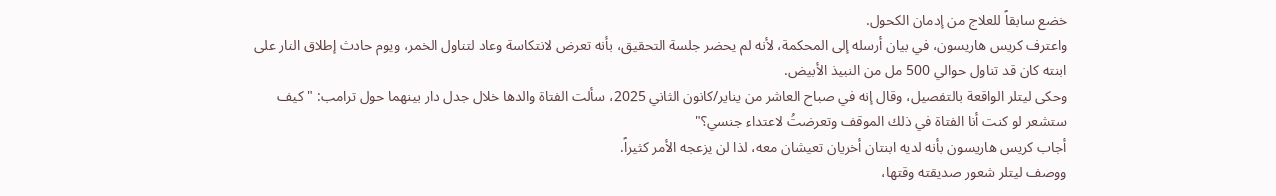خضع سابقاً للعلاج من إدمان الكحول.
واعترف كريس هاريسون، في بيان أرسله إلى المحكمة، لأنه لم يحضر جلسة التحقيق، بأنه تعرض لانتكاسة وعاد لتناول الخمر، ويوم حادث إطلاق النار على ابنته كان قد تناول حوالي 500 مل من النبيذ الأبيض.
وحكى ليتلر الواقعة بالتفصيل، وقال إنه في صباح العاشر من يناير/كانون الثاني 2025، سألت الفتاة والدها خلال جدل دار بينهما حول ترامب: "كيف ستشعر لو كنت أنا الفتاة في ذلك الموقف وتعرضتُ لاعتداء جنسي؟"
أجاب كريس هاريسون بأنه لديه ابنتان أخريان تعيشان معه، لذا لن يزعجه الأمر كثيراً.
ووصف ليتلر شعور صديقته وقتها،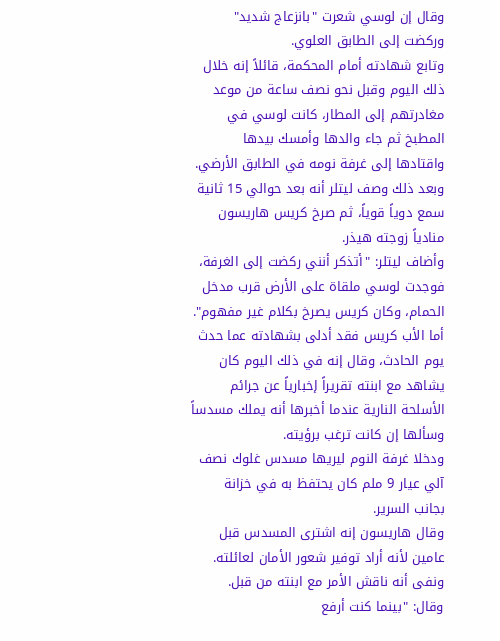وقال إن لوسي شعرت "بانزعاج شديد" وركضت إلى الطابق العلوي.
وتابع شهادته أمام المحكمة، قائلاً إنه خلال ذلك اليوم وقبل نحو نصف ساعة من موعد مغادرتهم إلى المطار، كانت لوسي في المطبخ ثم جاء والدها وأمسك بيدها واقتادها إلى غرفة نومه في الطابق الأرضي.
وبعد ذلك وصف ليتلر أنه بعد حوالي 15 ثانية سمع دوياً قوياً، ثم صرخ كريس هاريسون منادياً زوجته هيذر.
وأضاف ليتلر: "أتذكر أنني ركضت إلى الغرفة، فوجدت لوسي ملقاة على الأرض قرب مدخل الحمام، وكان كريس يصرخ بكلام غير مفهوم".
أما الأب كريس فقد أدلى بشهادته عما حدث يوم الحادث، وقال إنه في ذلك اليوم كان يشاهد مع ابنته تقريراً إخبارياً عن جرائم الأسلحة النارية عندما أخبرها أنه يملك مسدساً وسألها إن كانت ترغب برؤيته.
ودخلا غرفة النوم ليريها مسدس غلوك نصف آلي عيار 9 ملم كان يحتفظ به في خزانة بجانب السرير.
وقال هاريسون إنه اشترى المسدس قبل عامين لأنه أراد توفير شعور الأمان لعائلته.
ونفى أنه ناقش الأمر مع ابنته من قبل.
وقال: "بينما كنت أرفع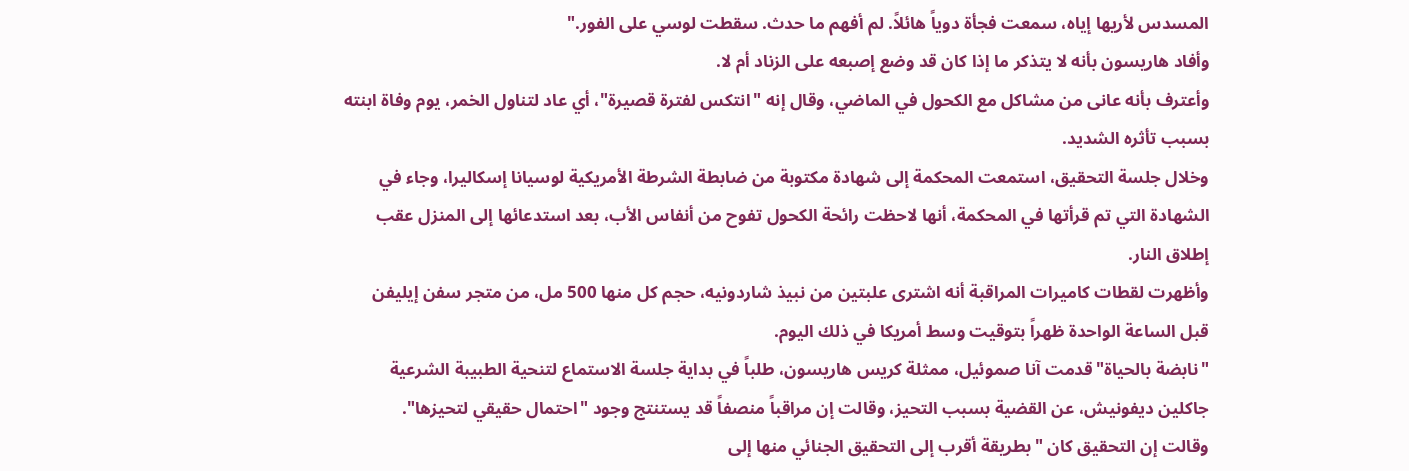المسدس لأريها إياه، سمعت فجأة دوياً هائلاً. لم أفهم ما حدث. سقطت لوسي على الفور."
وأفاد هاريسون بأنه لا يتذكر ما إذا كان قد وضع إصبعه على الزناد أم لا.
وأعترف بأنه عانى من مشاكل مع الكحول في الماضي، وقال إنه "انتكس لفترة قصيرة"، أي عاد لتناول الخمر، يوم وفاة ابنته بسبب تأثره الشديد.
وخلال جلسة التحقيق، استمعت المحكمة إلى شهادة مكتوبة من ضابطة الشرطة الأمريكية لوسيانا إسكاليرا، وجاء في الشهادة التي تم قرأتها في المحكمة، أنها لاحظت رائحة الكحول تفوح من أنفاس الأب، بعد استدعائها إلى المنزل عقب إطلاق النار.
وأظهرت لقطات كاميرات المراقبة أنه اشترى علبتين من نبيذ شاردونيه، حجم كل منها 500 مل، من متجر سفن إيليفن قبل الساعة الواحدة ظهراً بتوقيت وسط أمريكا في ذلك اليوم.
"نابضة بالحياة"قدمت آنا صموئيل، ممثلة كريس هاريسون، طلباً في بداية جلسة الاستماع لتنحية الطبيبة الشرعية جاكلين ديفونيش، عن القضية بسبب التحيز، وقالت إن مراقباً منصفاً قد يستنتج وجود "احتمال حقيقي لتحيزها".
وقالت إن التحقيق كان "بطريقة أقرب إلى التحقيق الجنائي منها إلى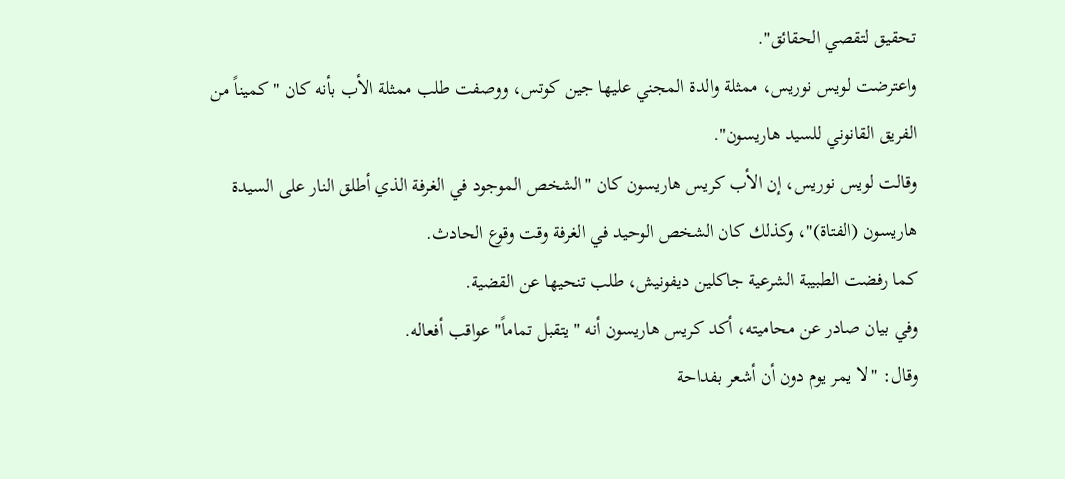تحقيق لتقصي الحقائق".
واعترضت لويس نوريس، ممثلة والدة المجني عليها جين كوتس، ووصفت طلب ممثلة الأب بأنه كان "كميناً من الفريق القانوني للسيد هاريسون".
وقالت لويس نوريس، إن الأب كريس هاريسون كان "الشخص الموجود في الغرفة الذي أطلق النار على السيدة هاريسون (الفتاة)"، وكذلك كان الشخص الوحيد في الغرفة وقت وقوع الحادث.
كما رفضت الطبيبة الشرعية جاكلين ديفونيش، طلب تنحيها عن القضية.
وفي بيان صادر عن محاميته، أكد كريس هاريسون أنه "يتقبل تماماً" عواقب أفعاله.
وقال: "لا يمر يوم دون أن أشعر بفداحة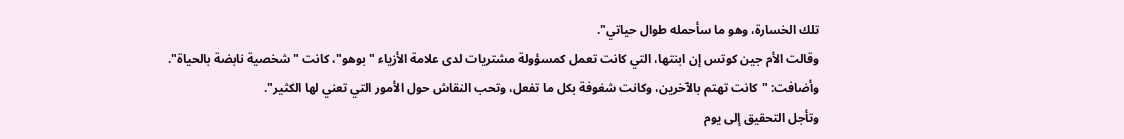تلك الخسارة، وهو ما سأحمله طوال حياتي".
وقالت الأم جين كوتس إن ابنتها، التي كانت تعمل كمسؤولة مشتريات لدى علامة الأزياء "بوهو"، كانت "شخصية نابضة بالحياة".
وأضافت: "كانت تهتم بالآخرين، وكانت شغوفة بكل ما تفعل، وتحب النقاش حول الأمور التي تعني لها الكثير".
وتأجل التحقيق إلى يوم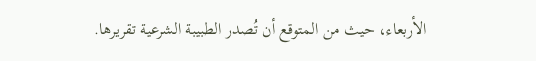الأربعاء، حيث من المتوقع أن تُصدر الطبيبة الشرعية تقريرها.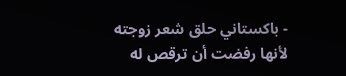- باكستاني حلق شعر زوجته لأنها رفضت أن ترقص له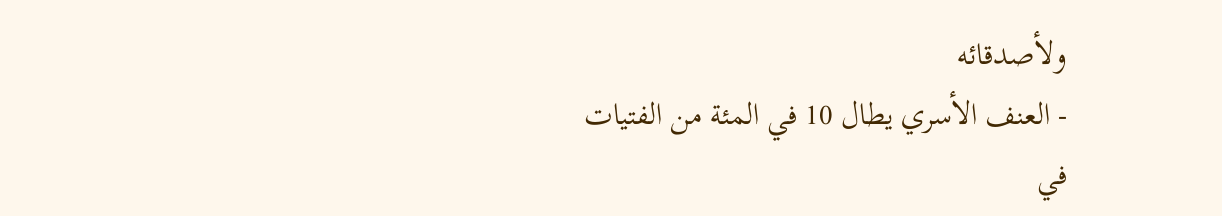ولأصدقائه
- العنف الأسري يطال 10 في المئة من الفتيات في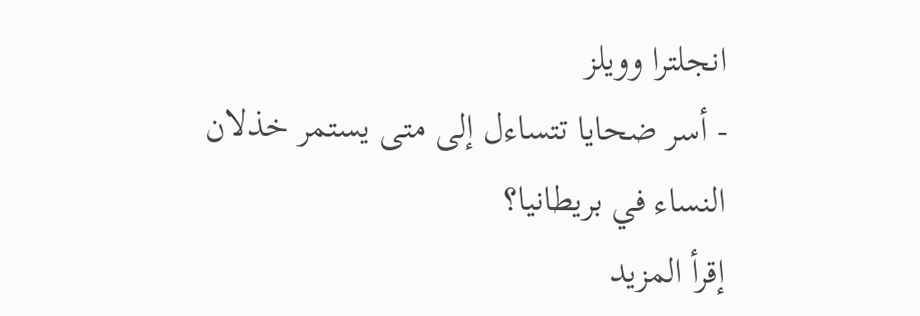انجلترا وويلز
- أسر ضحايا تتساءل إلى متى يستمر خذلان النساء في بريطانيا؟
إقرأ المزيد